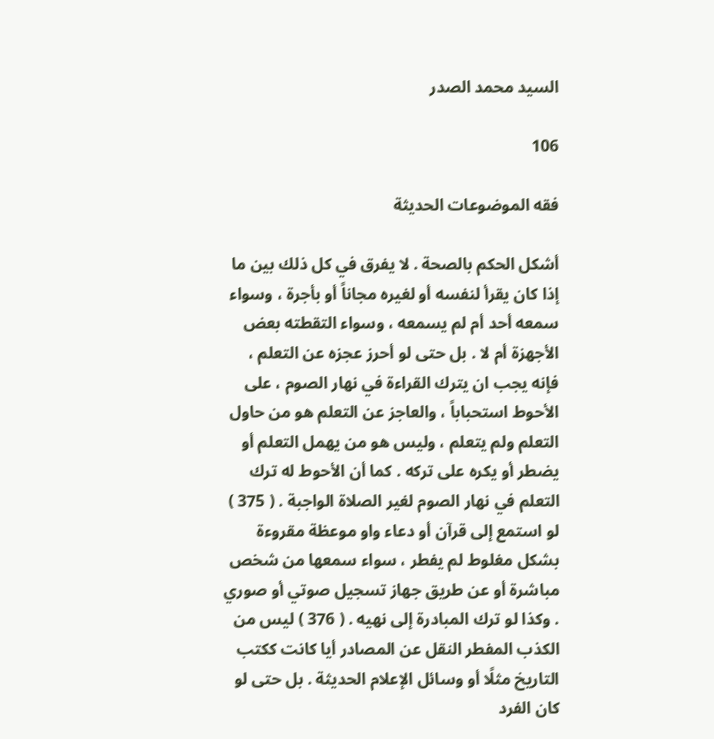السيد محمد الصدر

106

فقه الموضوعات الحديثة

أشكل الحكم بالصحة . لا يفرق في كل ذلك بين ما إذا كان يقرأ لنفسه أو لغيره مجاناً أو بأجرة ، وسواء سمعه أحد أم لم يسمعه ، وسواء التقطته بعض الأجهزة أم لا . بل حتى لو أحرز عجزه عن التعلم ، فإنه يجب ان يترك القراءة في نهار الصوم ، على الأحوط استحباباً ، والعاجز عن التعلم هو من حاول التعلم ولم يتعلم ، وليس هو من يهمل التعلم أو يضطر أو يكره على تركه . كما أن الأحوط له ترك التعلم في نهار الصوم لغير الصلاة الواجبة . ( 375 ) لو استمع إلى قرآن أو دعاء واو موعظة مقروءة بشكل مغلوط لم يفطر ، سواء سمعها من شخص مباشرة أو عن طريق جهاز تسجيل صوتي أو صوري . وكذا لو ترك المبادرة إلى نهيه . ( 376 ) ليس من الكذب المفطر النقل عن المصادر أيا كانت ككتب التاريخ مثلًا أو وسائل الإعلام الحديثة . بل حتى لو كان الفرد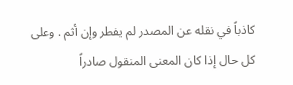كاذباً في نقله عن المصدر لم يفطر وإن أثم . وعلى كل حال إذا كان المعنى المنقول صادراً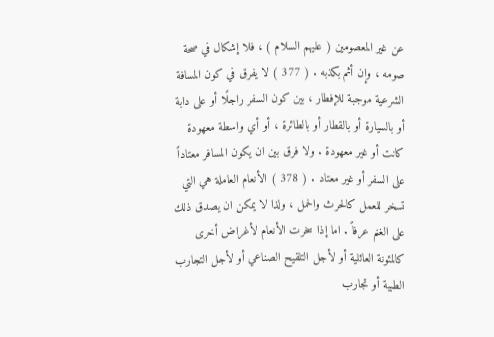عن غير المعصومين ( عليهم السلام ) ، فلا إشكال في صحة صومه ، وإن أثم بكذبه . ( 377 ) لا يفرق في كون المسافة الشرعية موجبة للإفطار ، بين كون السفر راجلًا أو على دابة أو بالسيارة أو بالقطار أو بالطائرة ، أو أي واسطة معهودة كانت أو غير معهودة . ولا فرق بين ان يكون المسافر معتاداً على السفر أو غير معتاد . ( 378 ) الأنعام العاملة هي التي تسخر للعمل كالحرث والحمل ، ولذا لا يمكن ان يصدق ذلك على الغنم عرفاً . اما إذا سخرت الأنعام لأغراض أخرى كالمئونة العائلية أو لأجل التلقيح الصناعي أو لأجل التجارب الطبية أو تجارب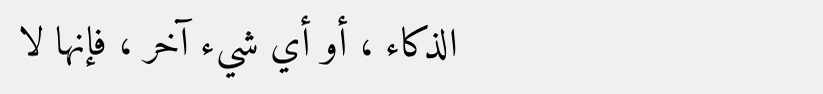الذكاء ، أو أي شيء آخر ، فإنها لا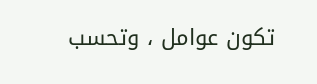تكون عوامل ، وتحسب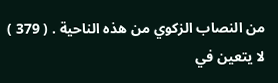من النصاب الزكوي من هذه الناحية . ( 379 ) لا يتعين في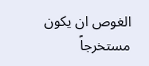الغوص ان يكون مستخرجاً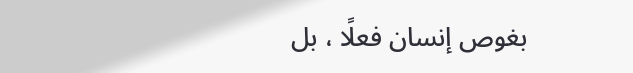بغوص إنسان فعلًا ، بل